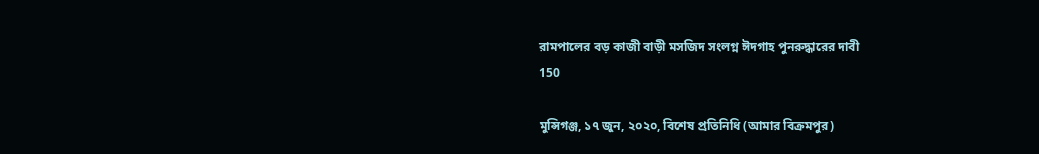রামপালের বড় কাজী বাড়ী মসজিদ সংলগ্ন ঈদগাহ পুনরুদ্ধারের দাবী
150

মুন্সিগঞ্জ, ১৭ জুন, ২০২০, বিশেষ প্রতিনিধি (আমার বিক্রমপুর)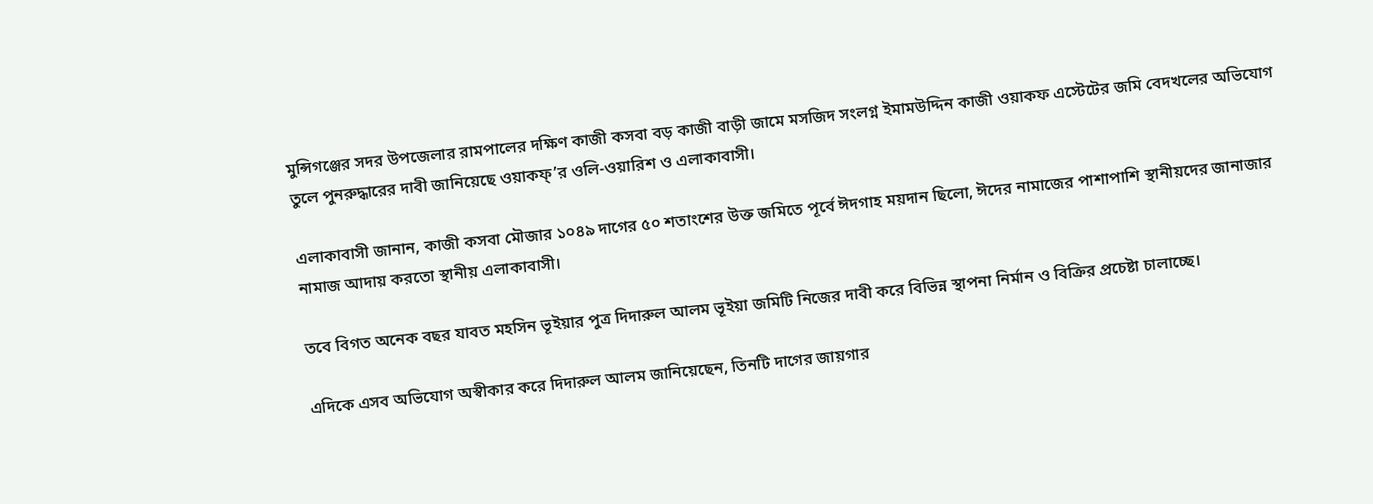মুন্সিগঞ্জের সদর উপজেলার রামপালের দক্ষিণ কাজী কসবা বড় কাজী বাড়ী জামে মসজিদ সংলগ্ন ইমামউদ্দিন কাজী ওয়াকফ এস্টেটের জমি বেদখলের অভিযোগ তুলে পুনরুদ্ধারের দাবী জানিয়েছে ওয়াকফ্’র ওলি-ওয়ারিশ ও এলাকাবাসী।

এলাকাবাসী জানান, কাজী কসবা মৌজার ১০৪৯ দাগের ৫০ শতাংশের উক্ত জমিতে পূর্বে ঈদগাহ ময়দান ছিলো, ঈদের নামাজের পাশাপাশি স্থানীয়দের জানাজার নামাজ আদায় করতো স্থানীয় এলাকাবাসী।

তবে বিগত অনেক বছর যাবত মহসিন ভূইয়ার পুত্র দিদারুল আলম ভূইয়া জমিটি নিজের দাবী করে বিভিন্ন স্থাপনা নির্মান ও বিক্রির প্রচেষ্টা চালাচ্ছে।

এদিকে এসব অভিযোগ অস্বীকার করে দিদারুল আলম জানিয়েছেন, তিনটি দাগের জায়গার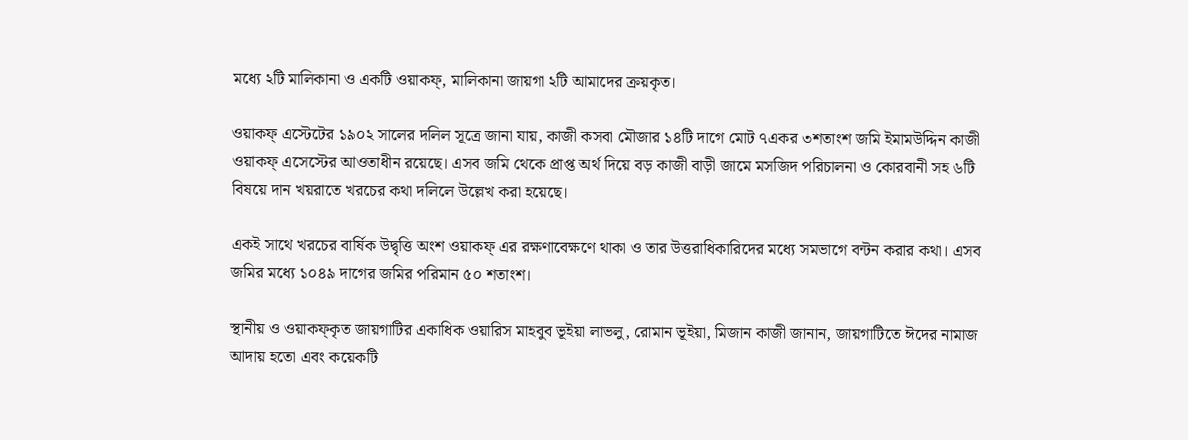মধ্যে ২টি মালিকানা ও একটি ওয়াকফ্, মালিকানা জায়গা ২টি আমাদের ক্রয়কৃত।

ওয়াকফ্ এস্টেটের ১৯০২ সালের দলিল সূত্রে জানা যায়, কাজী কসবা মৌজার ১৪টি দাগে মোট ৭একর ৩শতাংশ জমি ইমামউদ্দিন কাজী ওয়াকফ্ এসেস্টের আওতাধীন রয়েছে। এসব জমি থেকে প্রাপ্ত অর্থ দিয়ে বড় কাজী বাড়ী জামে মসজিদ পরিচালনা ও কোরবানী সহ ৬টি বিষয়ে দান খয়রাতে খরচের কথা দলিলে উল্লেখ করা হয়েছে।

একই সাথে খরচের বার্ষিক উদ্বৃত্তি অংশ ওয়াকফ্ এর রক্ষণাবেক্ষণে থাকা ও তার উত্তরাধিকারিদের মধ্যে সমভাগে বন্টন করার কথা। এসব জমির মধ্যে ১০৪৯ দাগের জমির পরিমান ৫০ শতাংশ।

স্থানীয় ও ওয়াকফ্কৃত জায়গাটির একাধিক ওয়ারিস মাহবুব ভূইয়া লাভলু, রোমান ভূইয়া, মিজান কাজী জানান, জায়গাটিতে ঈদের নামাজ আদায় হতো এবং কয়েকটি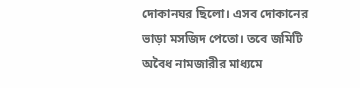দোকানঘর ছিলো। এসব দোকানের ভাড়া মসজিদ পেতো। তবে জমিটি অবৈধ নামজারীর মাধ্যমে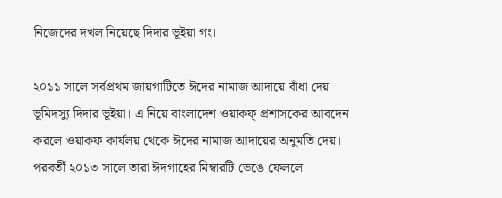নিজেদের দখল নিয়েছে দিদার ভূইয়া গং।

২০১১ সালে সর্বপ্রথম জায়গাটিতে ঈদের নামাজ আদায়ে বাঁধা দেয় ভূমিদস্যু দিদার ভূইয়া। এ নিয়ে বাংলাদেশ ওয়াকফ্ প্রশাসকের আবদেন করলে ওয়াকফ কার্যলয় থেকে ঈদের নামাজ আদায়ের অনুমতি দেয়। পরবর্তী ২০১৩ সালে তারা ঈদগাহের মিম্বারটি ভেঙে ফেললে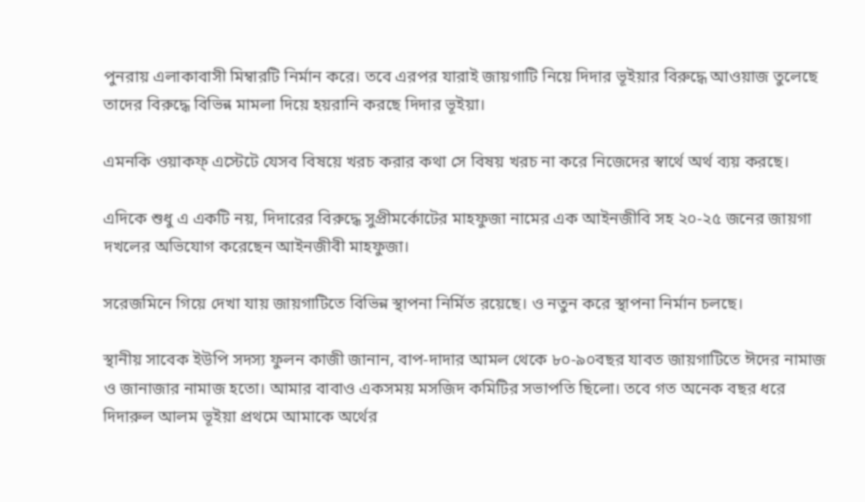পুনরায় এলাকাবাসী মিম্বারটি নির্মান করে। তবে এরপর যারাই জায়গাটি নিয়ে দিদার ভূইয়ার বিরুদ্ধে আওয়াজ তুলেছে তাদের বিরুদ্ধে বিভিন্ন মামলা দিয়ে হয়রানি করছে দিদার ভূইয়া।

এমনকি ওয়াকফ্ এস্টেটে যেসব বিষয়ে খরচ করার কথা সে বিষয় খরচ না করে নিজেদের স্বার্থে অর্থ ব্যয় করছে।

এদিকে শুধু এ একটি নয়, দিদারের বিরুদ্ধে সুপ্রীমর্কোটের মাহফুজা নামের এক আইনজীবি সহ ২০-২৫ জনের জায়গা দখলের অভিযোগ করেছেন আইনজীবী মাহফুজা।

সরেজমিনে গিয়ে দেখা যায় জায়গাটিতে বিভিন্ন স্থাপনা নির্মিত রয়েছে। ও নতুন করে স্থাপনা নির্মান চলছে।

স্থানীয় সাবেক ইউপি সদস্য ফুলন কাজী জানান, বাপ-দাদার আমল থেকে ৮০-৯০বছর যাবত জায়গাটিতে ঈদের নামাজ ও জানাজার নামাজ হতো। আমার বাবাও একসময় মসজিদ কমিটির সভাপতি ছিলো। তবে গত অনেক বছর ধরে দিদারুল আলম ভূইয়া প্রথমে আমাকে অর্থের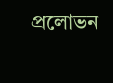প্রলোভন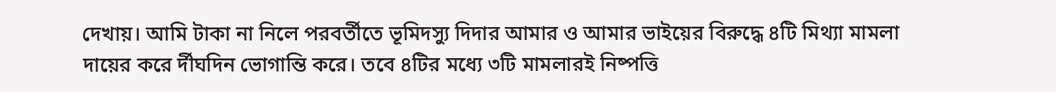দেখায়। আমি টাকা না নিলে পরবর্তীতে ভূমিদস্যু দিদার আমার ও আমার ভাইয়ের বিরুদ্ধে ৪টি মিথ্যা মামলা দায়ের করে র্দীঘদিন ভোগান্তি করে। তবে ৪টির মধ্যে ৩টি মামলারই নিষ্পত্তি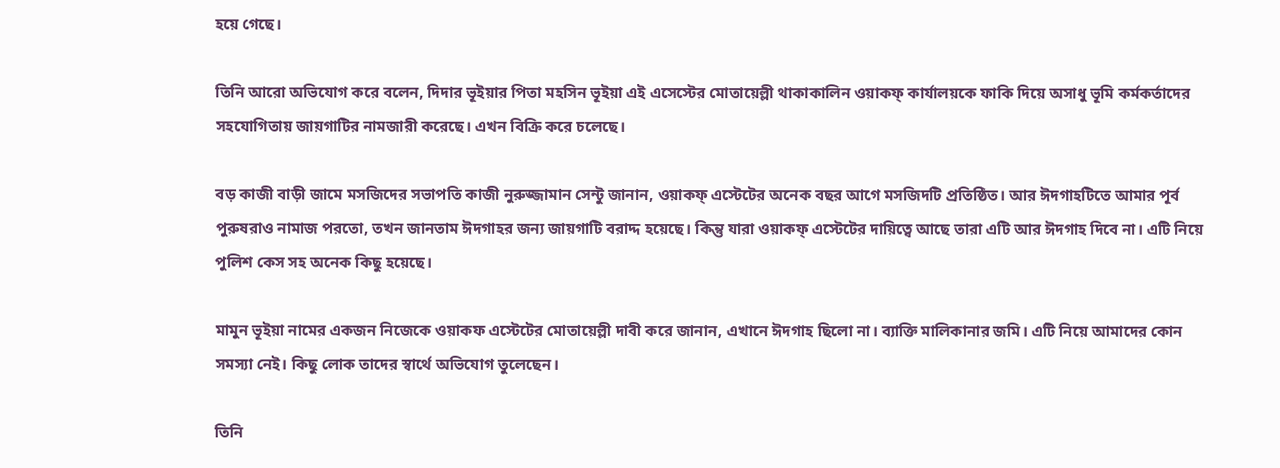হয়ে গেছে।

তিনি আরো অভিযোগ করে বলেন, দিদার ভূইয়ার পিতা মহসিন ভূইয়া এই এসেস্টের মোতায়েল্লী থাকাকালিন ওয়াকফ্ কার্যালয়কে ফাকি দিয়ে অসাধু ভূমি কর্মকর্তাদের সহযোগিতায় জায়গাটির নামজারী করেছে। এখন বিক্রি করে চলেছে।

বড় কাজী বাড়ী জামে মসজিদের সভাপতি কাজী নুরুজ্জামান সেন্টু জানান, ওয়াকফ্ এস্টেটের অনেক বছর আগে মসজিদটি প্রতিষ্ঠিত। আর ঈদগাহটিতে আমার পূর্ব পুরুষরাও নামাজ পরতো, তখন জানতাম ঈদগাহর জন্য জায়গাটি বরাদ্দ হয়েছে। কিন্তু যারা ওয়াকফ্ এস্টেটের দায়িত্বে আছে তারা এটি আর ঈদগাহ দিবে না। এটি নিয়ে পুলিশ কেস সহ অনেক কিছু হয়েছে।

মামুন ভূইয়া নামের একজন নিজেকে ওয়াকফ এস্টেটের মোতায়েল্লী দাবী করে জানান, এখানে ঈদগাহ ছিলো না। ব্যাক্তি মালিকানার জমি। এটি নিয়ে আমাদের কোন সমস্যা নেই। কিছু লোক তাদের স্বার্থে অভিযোগ তুলেছেন।

তিনি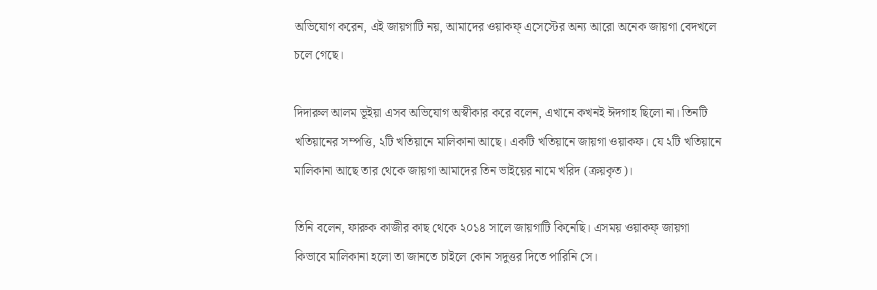অভিযোগ করেন, এই জায়গাটি নয়, আমাদের ওয়াকফ্ এসেস্টের অন্য আরো অনেক জায়গা বেদখলে চলে গেছে।

দিদারুল আলম ভূইয়া এসব অভিযোগ অস্বীকার করে বলেন, এখানে কখনই ঈদগাহ ছিলো না। তিনটি খতিয়ানের সম্পত্তি, ২টি খতিয়ানে মালিকানা আছে। একটি খতিয়ানে জায়গা ওয়াকফ। যে ২টি খতিয়ানে মালিকানা আছে তার থেকে জায়গা আমাদের তিন ভাইয়ের নামে খরিদ (ক্রয়কৃত)।

তিনি বলেন, ফারুক কাজীর কাছ থেকে ২০১৪ সালে জায়গাটি কিনেছি। এসময় ওয়াকফ্ জায়গা কিভাবে মালিকানা হলো তা জানতে চাইলে কোন সদুত্তর দিতে পারিনি সে।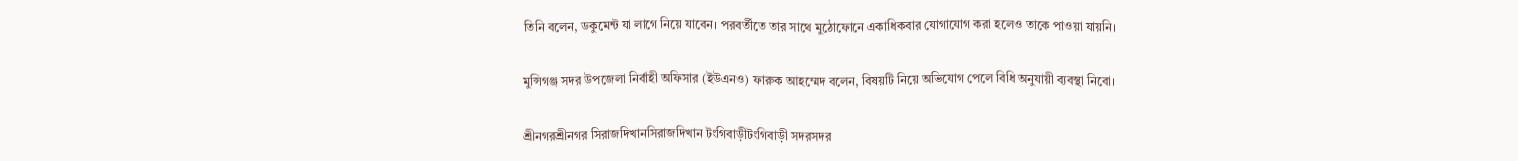তিনি বলেন, ডকুমেন্ট যা লাগে নিয়ে যাবেন। পরবর্তীতে তার সাথে মুঠোফোনে একাধিকবার যোগাযোগ করা হলেও তাকে পাওয়া যায়নি।

মুন্সিগঞ্জ সদর উপজেলা নির্বাহী অফিসার (ইউএনও) ফারুক আহম্মেদ বলেন, বিষয়টি নিয়ে অভিযোগ পেলে বিধি অনুযায়ী ব্যবস্থা নিবো।

শ্রীনগরশ্রীনগর সিরাজদিখানসিরাজদিখান টংগিবাড়ীটংগিবাড়ী সদরসদর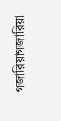গজারিয়াগজারিয়া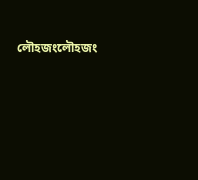লৌহজংলৌহজং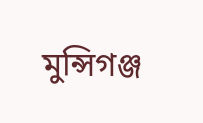মুন্সিগঞ্জ